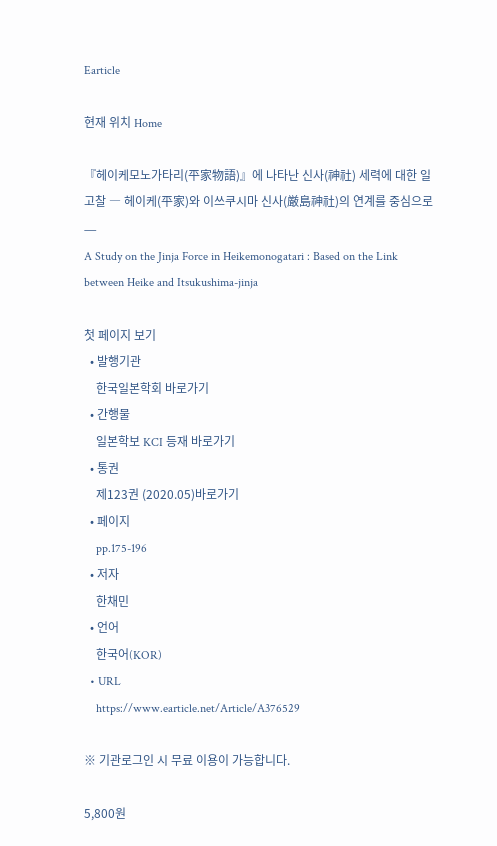Earticle

현재 위치 Home

『헤이케모노가타리(平家物語)』에 나타난 신사(神社) 세력에 대한 일고찰 ― 헤이케(平家)와 이쓰쿠시마 신사(厳島神社)의 연계를 중심으로 ―
A Study on the Jinja Force in Heikemonogatari : Based on the Link between Heike and Itsukushima-jinja

첫 페이지 보기
  • 발행기관
    한국일본학회 바로가기
  • 간행물
    일본학보 KCI 등재 바로가기
  • 통권
    제123권 (2020.05)바로가기
  • 페이지
    pp.175-196
  • 저자
    한채민
  • 언어
    한국어(KOR)
  • URL
    https://www.earticle.net/Article/A376529

※ 기관로그인 시 무료 이용이 가능합니다.

5,800원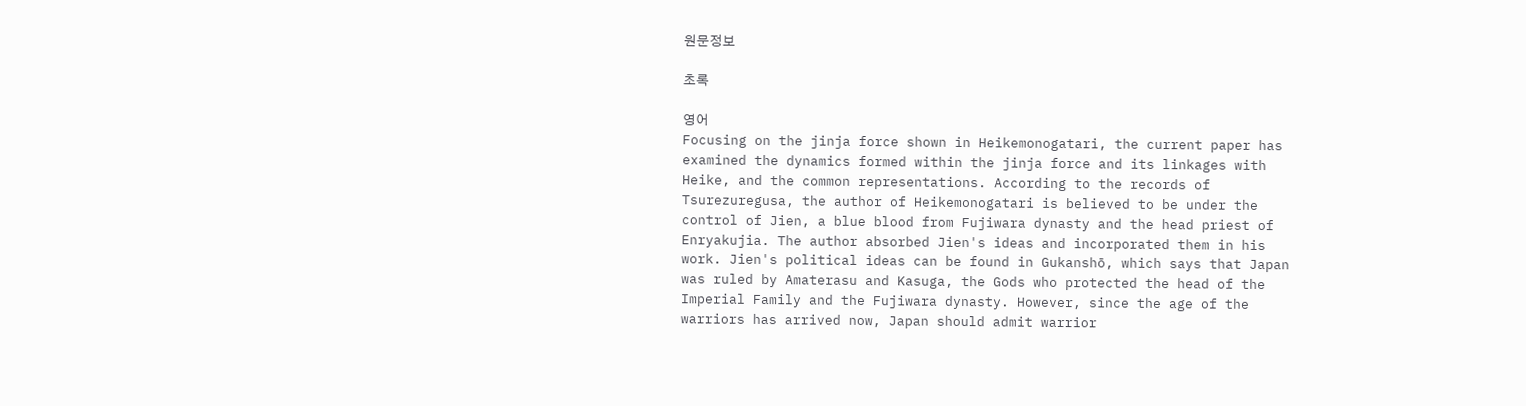원문정보

초록

영어
Focusing on the jinja force shown in Heikemonogatari, the current paper has examined the dynamics formed within the jinja force and its linkages with Heike, and the common representations. According to the records of Tsurezuregusa, the author of Heikemonogatari is believed to be under the control of Jien, a blue blood from Fujiwara dynasty and the head priest of Enryakujia. The author absorbed Jien's ideas and incorporated them in his work. Jien's political ideas can be found in Gukanshō, which says that Japan was ruled by Amaterasu and Kasuga, the Gods who protected the head of the Imperial Family and the Fujiwara dynasty. However, since the age of the warriors has arrived now, Japan should admit warrior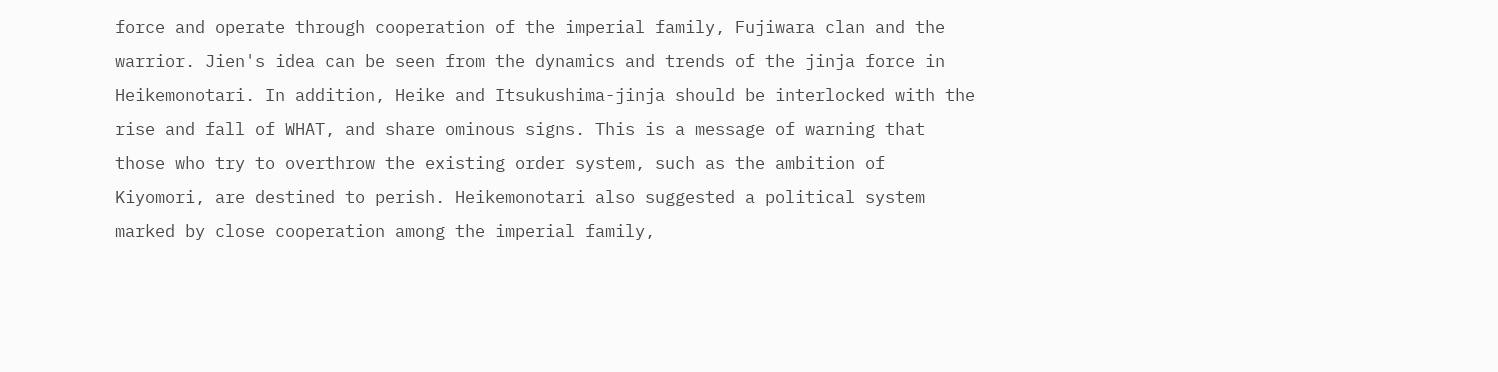force and operate through cooperation of the imperial family, Fujiwara clan and the warrior. Jien's idea can be seen from the dynamics and trends of the jinja force in Heikemonotari. In addition, Heike and Itsukushima-jinja should be interlocked with the rise and fall of WHAT, and share ominous signs. This is a message of warning that those who try to overthrow the existing order system, such as the ambition of Kiyomori, are destined to perish. Heikemonotari also suggested a political system marked by close cooperation among the imperial family,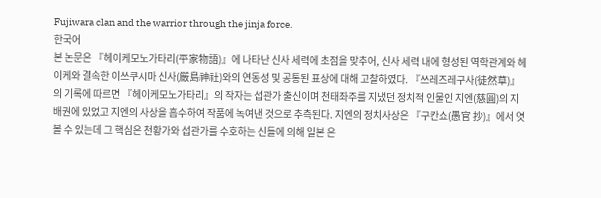Fujiwara clan and the warrior through the jinja force.
한국어
본 논문은 『헤이케모노가타리(平家物語)』에 나타난 신사 세력에 초점을 맞추어, 신사 세력 내에 형성된 역학관계와 헤이케와 결속한 이쓰쿠시마 신사(厳島神社)와의 연동성 및 공통된 표상에 대해 고찰하였다. 『쓰레즈레구사(徒然草)』의 기록에 따르면 『헤이케모노가타리』의 작자는 섭관가 출신이며 천태좌주를 지냈던 정치적 인물인 지엔(慈圓)의 지배권에 있었고 지엔의 사상을 흡수하여 작품에 녹여낸 것으로 추측된다. 지엔의 정치사상은 『구칸쇼(愚官 抄)』에서 엿볼 수 있는데 그 핵심은 천황가와 섭관가를 수호하는 신들에 의해 일본 은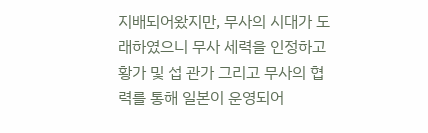지배되어왔지만, 무사의 시대가 도래하였으니 무사 세력을 인정하고 황가 및 섭 관가 그리고 무사의 협력를 통해 일본이 운영되어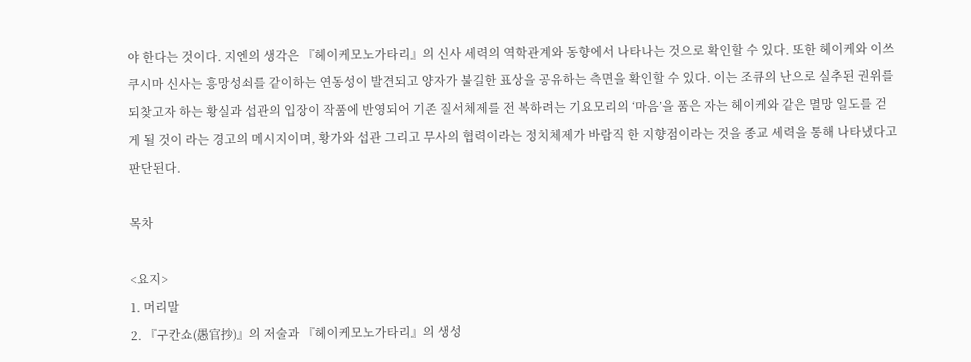야 한다는 것이다. 지엔의 생각은 『헤이케모노가타리』의 신사 세력의 역학관계와 동향에서 나타나는 것으로 확인할 수 있다. 또한 헤이케와 이쓰쿠시마 신사는 흥망성쇠를 같이하는 연동성이 발견되고 양자가 불길한 표상을 공유하는 측면을 확인할 수 있다. 이는 조큐의 난으로 실추된 권위를 되찾고자 하는 황실과 섭관의 입장이 작품에 반영되어 기존 질서체제를 전 복하려는 기요모리의 ‘마음’을 품은 자는 헤이케와 같은 멸망 일도를 걷게 될 것이 라는 경고의 메시지이며, 황가와 섭관 그리고 무사의 협력이라는 정치체제가 바람직 한 지향점이라는 것을 종교 세력을 통해 나타냈다고 판단된다.

목차

<요지>
1. 머리말
2. 『구칸쇼(愚官抄)』의 저술과 『헤이케모노가타리』의 생성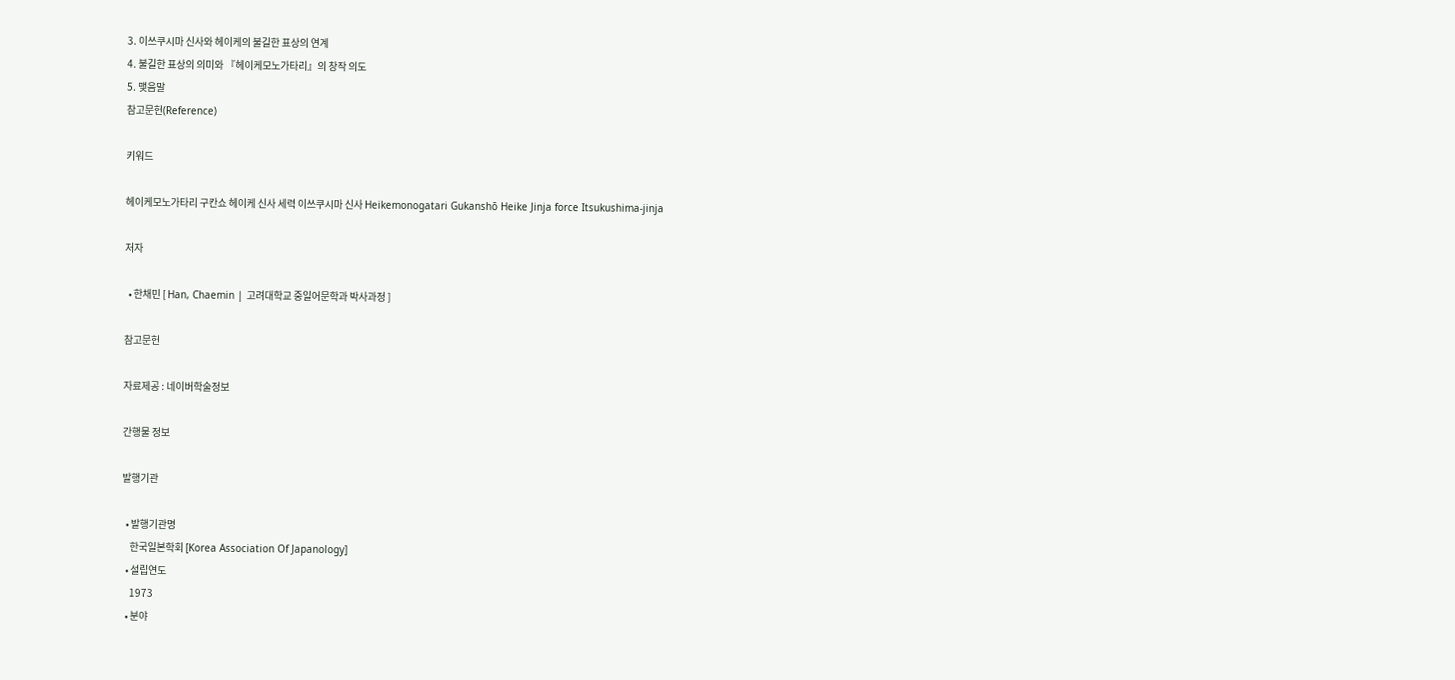3. 이쓰쿠시마 신사와 헤이케의 불길한 표상의 연계
4. 불길한 표상의 의미와 『헤이케모노가타리』의 창작 의도
5. 맺음말
참고문헌(Reference)

키워드

헤이케모노가타리 구칸쇼 헤이케 신사 세력 이쓰쿠시마 신사 Heikemonogatari Gukanshō Heike Jinja force Itsukushima-jinja

저자

  • 한채민 [ Han, Chaemin | 고려대학교 중일어문학과 박사과정 ]

참고문헌

자료제공 : 네이버학술정보

간행물 정보

발행기관

  • 발행기관명
    한국일본학회 [Korea Association Of Japanology]
  • 설립연도
    1973
  • 분야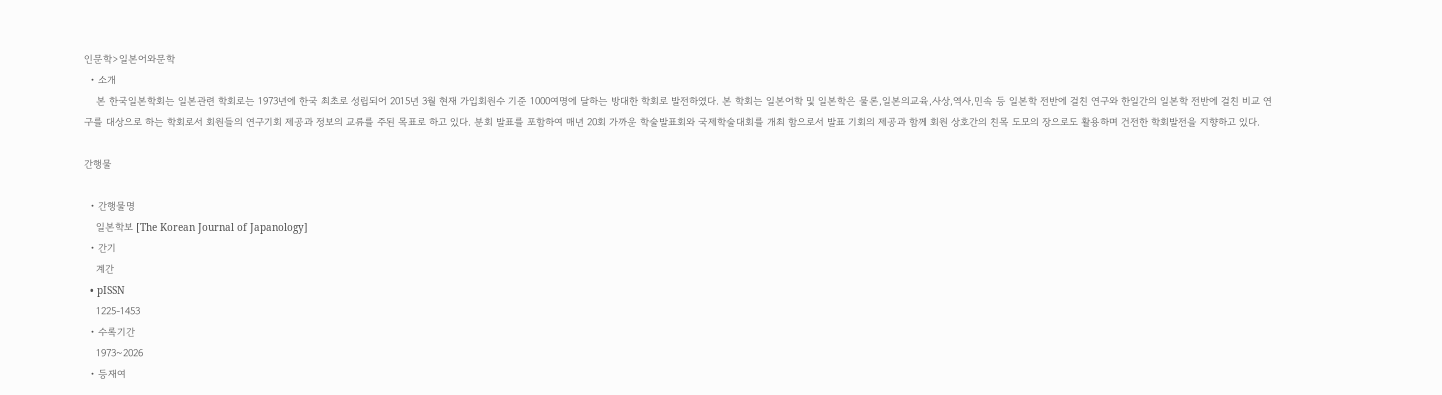인문학>일본어와문학
  • 소개
    본 한국일본학회는 일본관련 학회로는 1973년에 한국 최초로 성립되어 2015년 3월 현재 가입회원수 기준 1000여명에 달하는 방대한 학회로 발전하였다. 본 학회는 일본어학 및 일본학은 물론,일본의교육,사상,역사,민속 등 일본학 전반에 걸친 연구와 한일간의 일본학 전반에 걸친 비교 연구를 대상으로 하는 학회로서 회원들의 연구기회 제공과 정보의 교류를 주된 목표로 하고 있다. 분회 발표를 포함하여 매년 20회 가까운 학술발표회와 국제학술대회를 개최 함으로서 발표 기회의 제공과 함께 회원 상호간의 친목 도모의 장으로도 활용하며 건전한 학회발전을 지향하고 있다.

간행물

  • 간행물명
    일본학보 [The Korean Journal of Japanology]
  • 간기
    계간
  • pISSN
    1225-1453
  • 수록기간
    1973~2026
  • 등재여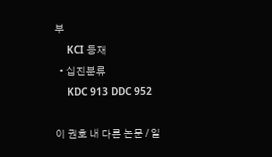부
    KCI 등재
  • 십진분류
    KDC 913 DDC 952

이 권호 내 다른 논문 / 일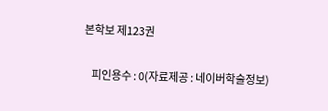본학보 제123권

    피인용수 : 0(자료제공 : 네이버학술정보)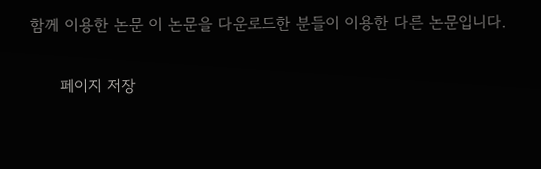함께 이용한 논문 이 논문을 다운로드한 분들이 이용한 다른 논문입니다.

      페이지 저장